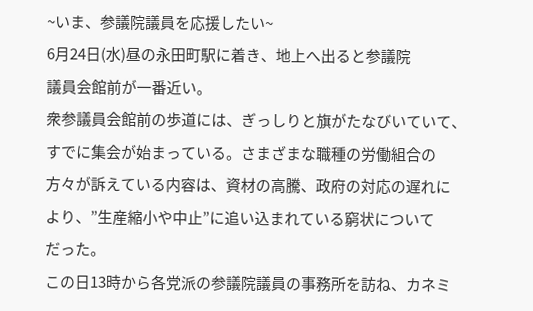~いま、参議院議員を応援したい~
6月24日(水)昼の永田町駅に着き、地上へ出ると参議院
議員会館前が一番近い。
衆参議員会館前の歩道には、ぎっしりと旗がたなびいていて、
すでに集会が始まっている。さまざまな職種の労働組合の
方々が訴えている内容は、資材の高騰、政府の対応の遅れに
より、”生産縮小や中止”に追い込まれている窮状について
だった。
この日13時から各党派の参議院議員の事務所を訪ね、カネミ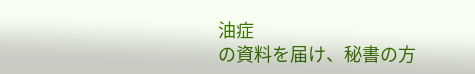油症
の資料を届け、秘書の方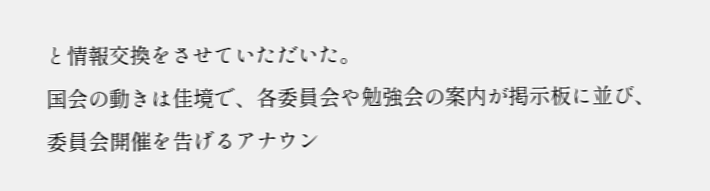と情報交換をさせていただいた。
国会の動きは佳境で、各委員会や勉強会の案内が掲示板に並び、
委員会開催を告げるアナウン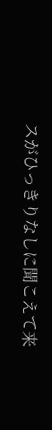スがひっきりなしに聞こえて来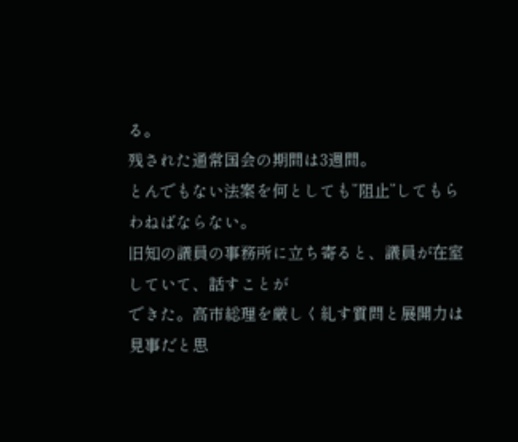る。
残された通常国会の期間は3週間。
とんでもない法案を何としても”阻止”してもらわねばならない。
旧知の議員の事務所に立ち寄ると、議員が在室していて、話すことが
できた。高市総理を厳しく糺す質問と展開力は見事だと思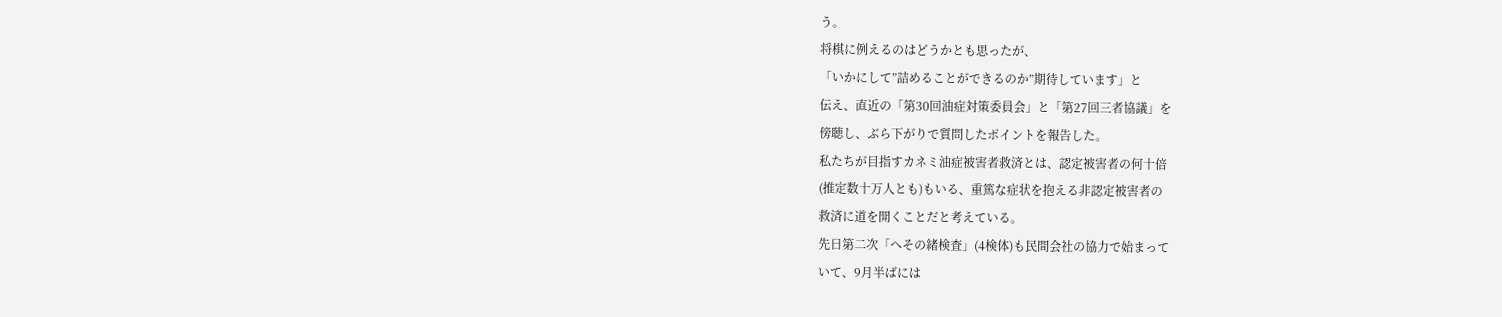う。
将棋に例えるのはどうかとも思ったが、
「いかにして”詰めることができるのか”期待しています」と
伝え、直近の「第30回油症対策委員会」と「第27回三者協議」を
傍聴し、ぶら下がりで質問したポイントを報告した。
私たちが目指すカネミ油症被害者救済とは、認定被害者の何十倍
(推定数十万人とも)もいる、重篤な症状を抱える非認定被害者の
救済に道を開くことだと考えている。
先日第二次「へその緒検査」(4検体)も民間会社の協力で始まって
いて、9月半ばには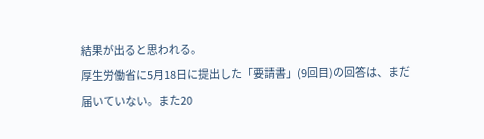結果が出ると思われる。
厚生労働省に5月18日に提出した「要請書」(9回目)の回答は、まだ
届いていない。また20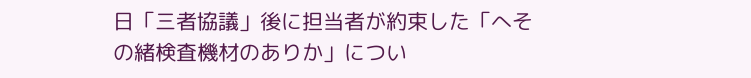日「三者協議」後に担当者が約束した「へそ
の緒検査機材のありか」につい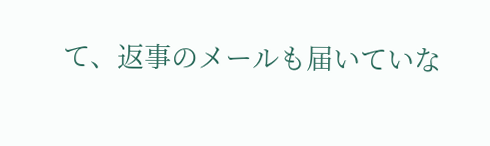て、返事のメールも届いていな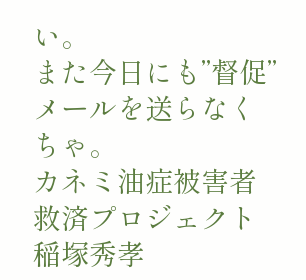い。
また今日にも”督促”メールを送らなくちゃ。
カネミ油症被害者救済プロジェクト 稲塚秀孝